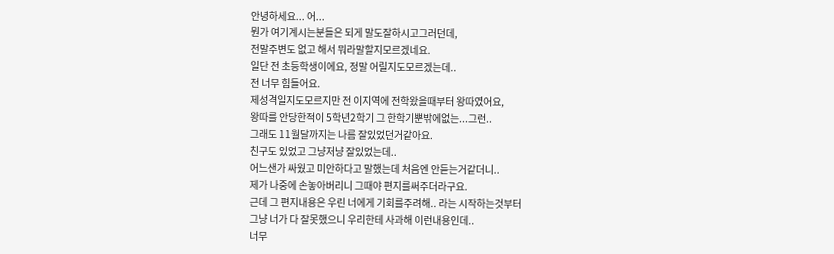안녕하세요... 어...
뭔가 여기계시는분들은 되게 말도잘하시고그러던데,
전말주변도 없고 해서 뭐라말할지모르겠네요.
일단 전 초등학생이에요, 정말 어릴지도모르겠는데..
전 너무 힘들어요.
제성격일지도모르지만 전 이지역에 전학왔을때부터 왕따였어요,
왕따를 안당한적이 5학년2학기 그 한학기뿐밖에없는...그런..
그래도 11월달까지는 나름 잘있었던거같아요.
친구도 있었고 그냥저냥 잘있었는데..
어느샌가 싸웠고 미안하다고 말했는데 처음엔 안듣는거같더니..
제가 나중에 손놓아버리니 그때야 편지를써주더라구요.
근데 그 편지내용은 우린 너에게 기회를주려해.. 라는 시작하는것부터
그냥 너가 다 잘못했으니 우리한테 사과해 이런내용인데..
너무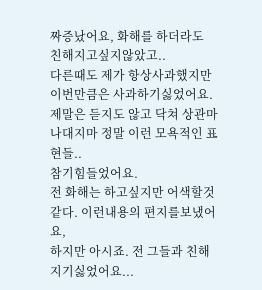짜증났어요, 화해를 하더라도 친해지고싶지않았고..
다른때도 제가 항상사과했지만 이번만큼은 사과하기싫었어요.
제말은 듣지도 않고 닥쳐 상관마 나대지마 정말 이런 모욕적인 표현들..
참기힘들었어요.
전 화해는 하고싶지만 어색할것같다. 이런내용의 편지를보냈어요,
하지만 아시죠. 전 그들과 친해지기싫었어요...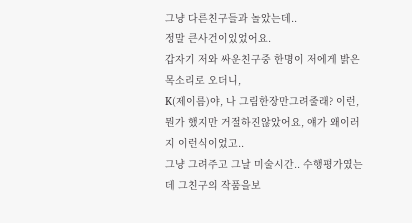그냥 다른친구들과 놀았는데..
정말 큰사건이있었어요.
갑자기 저와 싸운친구중 한명이 저에게 밝은목소리로 오더니,
K(제이름)야, 나 그림한장만그려줄래? 이런,
뭔가 했지만 거절하진않았어요, 얘가 왜이러지 이런식이었고..
그냥 그려주고 그날 미술시간.. 수행평가였는데 그친구의 작품을보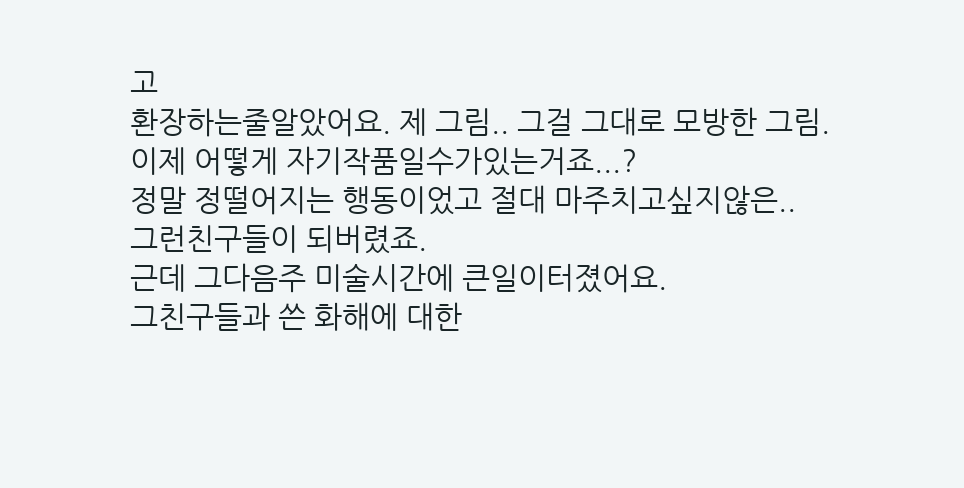고
환장하는줄알았어요. 제 그림.. 그걸 그대로 모방한 그림.
이제 어떻게 자기작품일수가있는거죠...?
정말 정떨어지는 행동이었고 절대 마주치고싶지않은..
그런친구들이 되버렸죠.
근데 그다음주 미술시간에 큰일이터졌어요.
그친구들과 쓴 화해에 대한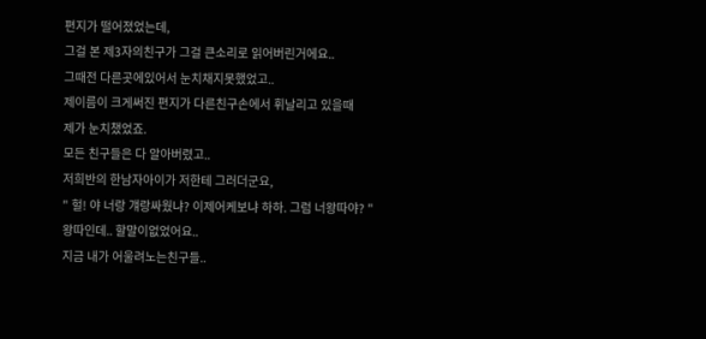편지가 떨어졌었는데,
그걸 본 제3자의친구가 그걸 큰소리로 읽어버린거에요..
그때전 다른곳에있어서 눈치채지못했었고..
제이름이 크게써진 편지가 다른친구손에서 휘날리고 있을때
제가 눈치챘었죠.
모든 친구들은 다 알아버렸고..
저희반의 한남자아이가 저한테 그러더군요,
" 헐! 야 너랑 걔랑싸웠냐? 이제어케보냐 하하. 그럼 너왕따야? "
왕따인데.. 할말이없었어요..
지금 내가 어울려노는친구들..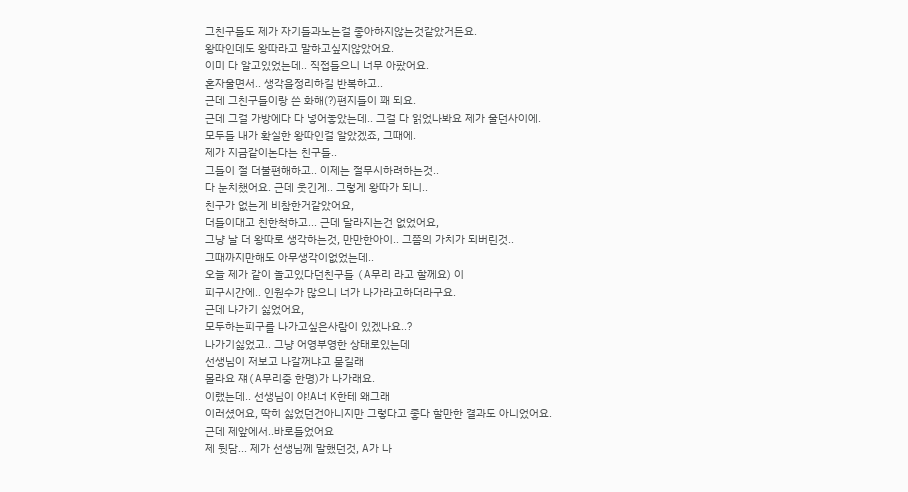그친구들도 제가 자기들과노는걸 좋아하지않는것같았거든요.
왕따인데도 왕따라고 말하고싶지않았어요.
이미 다 알고있었는데.. 직접들으니 너무 아팠어요.
혼자울면서.. 생각을정리하길 반복하고..
근데 그친구들이랑 쓴 화해(?)편지들이 꽤 되요.
근데 그걸 가방에다 다 넣어놓았는데.. 그걸 다 읽었나봐요 제가 울던사이에.
모두들 내가 확실한 왕따인걸 알았겠죠, 그때에.
제가 지금같이논다는 친구들..
그들이 절 더불편해하고.. 이제는 절무시하려하는것..
다 눈치챘어요. 근데 웃긴게.. 그렇게 왕따가 되니..
친구가 없는게 비참한거같았어요,
더들이대고 친한척하고... 근데 달라지는건 없었어요,
그냥 날 더 왕따로 생각하는것, 만만한아이.. 그쯤의 가치가 되버린것..
그때까지만해도 아무생각이없었는데..
오늘 제가 같이 놀고있다던친구들 (A무리 라고 할께요) 이
피구시간에.. 인원수가 많으니 너가 나가라고하더라구요.
근데 나가기 싫었어요,
모두하는피구를 나가고싶은사람이 있겠나요..?
나가기싫었고.. 그냥 어영부영한 상태로있는데
선생님이 저보고 나갈꺼냐고 묻길래
몰라요 쟤(A무리중 한명)가 나가래요.
이랬는데.. 선생님이 야!A너 K한테 왜그래
이러셨어요, 딱히 싫었던건아니지만 그렇다고 좋다 할만한 결과도 아니었어요.
근데 제앞에서..바로들었어요
제 뒷담... 제가 선생님께 말했던것, A가 나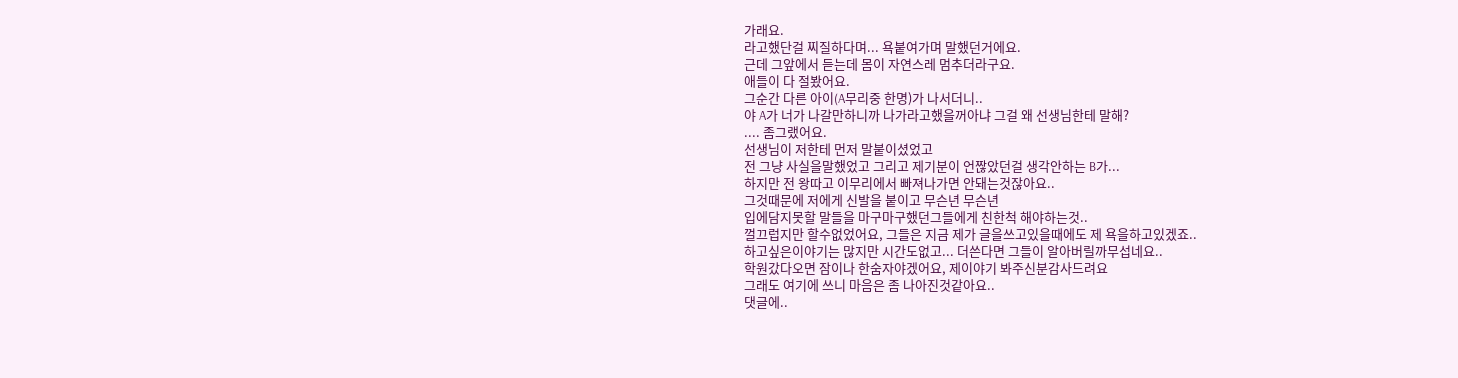가래요.
라고했단걸 찌질하다며... 욕붙여가며 말했던거에요.
근데 그앞에서 듣는데 몸이 자연스레 멈추더라구요.
애들이 다 절봤어요.
그순간 다른 아이(A무리중 한명)가 나서더니..
야 A가 너가 나갈만하니까 나가라고했을꺼아냐 그걸 왜 선생님한테 말해?
.... 좀그랬어요.
선생님이 저한테 먼저 말붙이셨었고
전 그냥 사실을말했었고 그리고 제기분이 언짢았던걸 생각안하는 B가...
하지만 전 왕따고 이무리에서 빠져나가면 안돼는것잖아요..
그것때문에 저에게 신발을 붙이고 무슨년 무슨년
입에담지못할 말들을 마구마구했던그들에게 친한척 해야하는것..
껄끄럽지만 할수없었어요, 그들은 지금 제가 글을쓰고있을때에도 제 욕을하고있겠죠..
하고싶은이야기는 많지만 시간도없고... 더쓴다면 그들이 알아버릴까무섭네요..
학원갔다오면 잠이나 한숨자야겠어요, 제이야기 봐주신분감사드려요
그래도 여기에 쓰니 마음은 좀 나아진것같아요..
댓글에..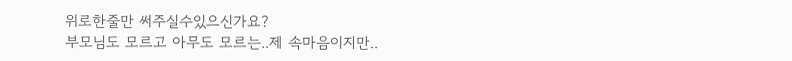위로한줄만 써주실수있으신가요?
부모님도 모르고 아무도 모르는..제 속마음이지만..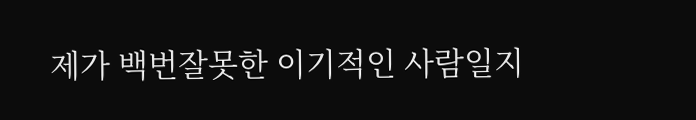제가 백번잘못한 이기적인 사람일지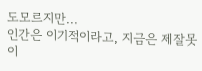도모르지만...
인간은 이기적이라고, 지금은 제잘못이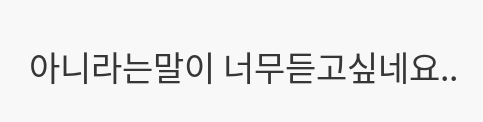아니라는말이 너무듣고싶네요..